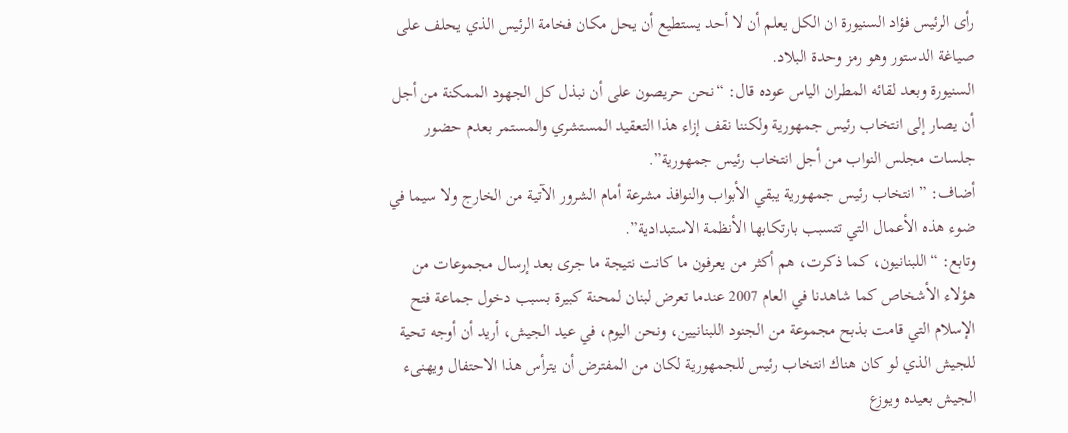رأى الرئيس فؤاد السنيورة ان الكل يعلم أن لا أحد يستطيع أن يحل مكان فخامة الرئيس الذي يحلف على صياغة الدستور وهو رمز وحدة البلاد.
السنيورة وبعد لقائه المطران الياس عوده قال: “نحن حريصون على أن نبذل كل الجهود الممكنة من أجل أن يصار إلى انتخاب رئيس جمهورية ولكننا نقف إزاء هذا التعقيد المستشري والمستمر بعدم حضور جلسات مجلس النواب من أجل انتخاب رئيس جمهورية”.
أضاف: ” انتخاب رئيس جمهورية يبقي الأبواب والنوافذ مشرعة أمام الشرور الآتية من الخارج ولا سيما في ضوء هذه الأعمال التي تتسبب بارتكابها الأنظمة الاستبدادية”.
وتابع: “اللبنانيون، كما ذكرت، هم أكثر من يعرفون ما كانت نتيجة ما جرى بعد إرسال مجموعات من هؤلاء الأشخاص كما شاهدنا في العام 2007 عندما تعرض لبنان لمحنة كبيرة بسبب دخول جماعة فتح الإسلام التي قامت بذبح مجموعة من الجنود اللبنانيين، ونحن اليوم، في عيد الجيش، أريد أن أوجه تحية للجيش الذي لو كان هناك انتخاب رئيس للجمهورية لكان من المفترض أن يترأس هذا الاحتفال ويهنىء الجيش بعيده ويوزع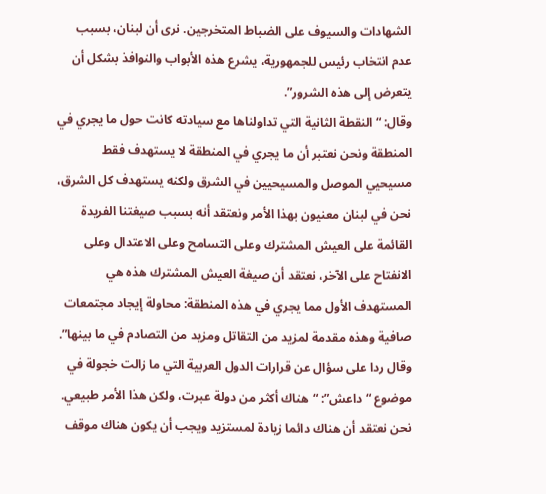الشهادات والسيوف على الضباط المتخرجين. نرى أن لبنان، بسبب عدم انتخاب رئيس للجمهورية، يشرع هذه الأبواب والنوافذ بشكل أن يتعرض إلى هذه الشرور”.
وقال: “النقطة الثانية التي تداولناها مع سيادته كانت حول ما يجري في المنطقة ونحن نعتبر أن ما يجري في المنطقة لا يستهدف فقط مسيحيي الموصل والمسيحيين في الشرق ولكنه يستهدف كل الشرق، نحن في لبنان معنيون بهذا الأمر ونعتقد أنه بسبب صيغتنا الفريدة القائمة على العيش المشترك وعلى التسامح وعلى الاعتدال وعلى الانفتاح على الآخر، نعتقد أن صيغة العيش المشترك هذه هي المستهدف الأول مما يجري في هذه المنطقة: محاولة إيجاد مجتمعات صافية وهذه مقدمة لمزيد من التقاتل ومزيد من التصادم في ما بينها”.
وقال ردا على سؤال عن قرارات الدول العربية التي ما زالت خجولة في موضوع “داعش”: “هناك أكثر من دولة عبرت، ولكن هذا الأمر طبيعي. نحن نعتقد أن هناك دائما زيادة لمستزيد ويجب أن يكون هناك موقف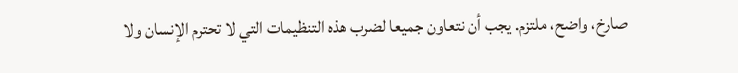صارخ، واضح، ملتزم. يجب أن نتعاون جميعا لضرب هذه التنظيمات التي لا تحترم الإنسان ولا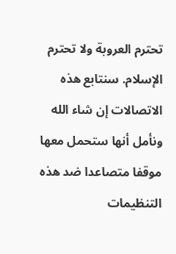تحترم العروبة ولا تحترم الإسلام. سنتابع هذه الاتصالات إن شاء الله ونأمل أنها ستحمل معها موقفا متصاعدا ضد هذه التنظيمات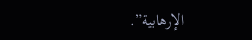الإرهابية”.